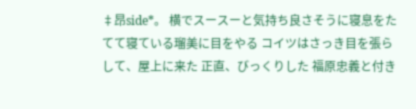‡昂side*。 横でスースーと気持ち良さそうに寝息をたてて寝ている瑠美に目をやる コイツはさっき目を張らして、屋上に来た 正直、びっくりした 福原忠義と付き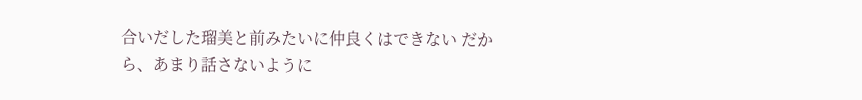合いだした瑠美と前みたいに仲良くはできない だから、あまり話さないように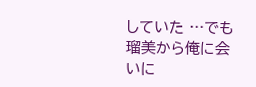していた …でも瑠美から俺に会いに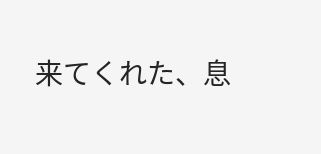来てくれた、息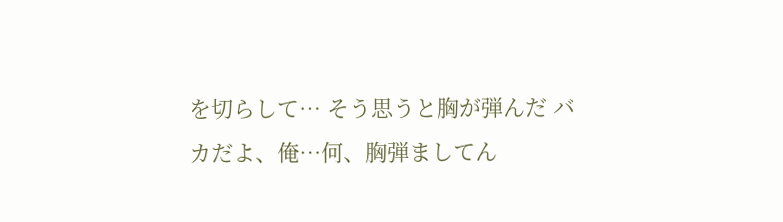を切らして… そう思うと胸が弾んだ バカだよ、俺…何、胸弾ましてん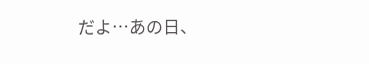だよ…あの日、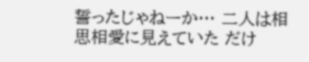誓ったじゃねーか… 二人は相思相愛に見えていた だけ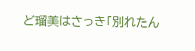ど瑠美はさっき「別れたん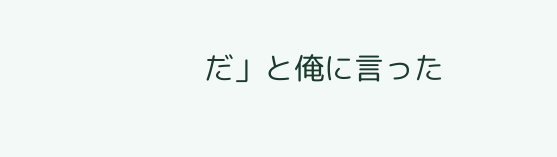だ」と俺に言った